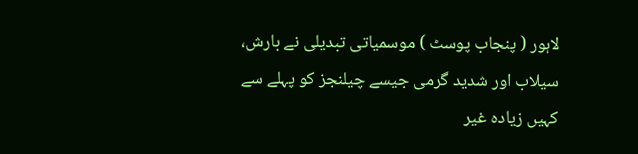لاہور ( پنجاب پوسٹ ) موسمیاتی تبدیلی نے بارش، سیلاب اور شدید گرمی جیسے چیلنجز کو پہلے سے کہیں زیادہ غیر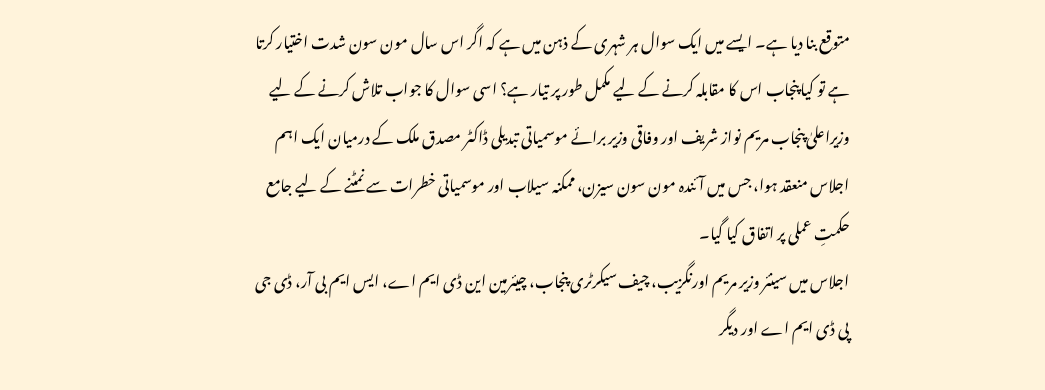متوقع بنا دیا ہے۔ ایسے میں ایک سوال ہر شہری کے ذہن میں ہے کہ اگر اس سال مون سون شدت اختیار کرتا ہے تو کیا پنجاب اس کا مقابلہ کرنے کے لیے مکمل طور پر تیار ہے؟ اسی سوال کا جواب تلاش کرنے کے لیے وزیراعلیٰ پنجاب مریم نواز شریف اور وفاقی وزیر برائے موسمیاتی تبدیلی ڈاکٹر مصدق ملک کے درمیان ایک اہم اجلاس منعقد ہوا، جس میں آئندہ مون سون سیزن، ممکنہ سیلاب اور موسمیاتی خطرات سے نمٹنے کے لیے جامع حکمتِ عملی پر اتفاق کیا گیا۔
اجلاس میں سینئر وزیر مریم اورنگزیب، چیف سیکرٹری پنجاب، چیئرمین این ڈی ایم اے، ایس ایم بی آر، ڈی جی پی ڈی ایم اے اور دیگر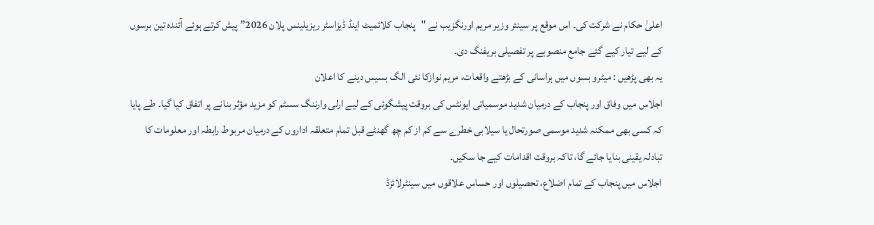اعلیٰ حکام نے شرکت کی۔ اس موقع پر سینئر وزیر مریم اورنگزیب نے "پنجاب کلائمیٹ اینڈ ڈیزاسٹر ریزیلینس پلان 2026” پیش کرتے ہوئے آئندہ تین برسوں کے لیے تیار کیے گئے جامع منصوبے پر تفصیلی بریفنگ دی۔
یہ بھی پڑھیں : میٹرو بسوں میں ہراسانی کے بڑھتے واقعات، مریم نوازکا نئی الگ بسیس دینے کا اعلان
اجلاس میں وفاق اور پنجاب کے درمیان شدید موسمیاتی ایونٹس کی بروقت پیشگوئی کے لیے ارلی وارننگ سسٹم کو مزید مؤثر بنانے پر اتفاق کیا گیا۔ طے پایا کہ کسی بھی ممکنہ شدید موسمی صورتحال یا سیلابی خطرے سے کم از کم چھ گھنٹے قبل تمام متعلقہ اداروں کے درمیان مربوط رابطہ اور معلومات کا تبادلہ یقینی بنایا جائے گا، تاکہ بروقت اقدامات کیے جا سکیں۔
اجلاس میں پنجاب کے تمام اضلاع، تحصیلوں اور حساس علاقوں میں سینٹرلائزڈ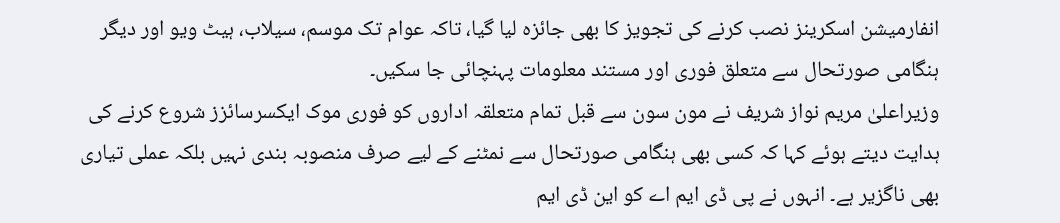انفارمیشن اسکرینز نصب کرنے کی تجویز کا بھی جائزہ لیا گیا، تاکہ عوام تک موسم، سیلاب، ہیٹ ویو اور دیگر ہنگامی صورتحال سے متعلق فوری اور مستند معلومات پہنچائی جا سکیں۔
وزیراعلیٰ مریم نواز شریف نے مون سون سے قبل تمام متعلقہ اداروں کو فوری موک ایکسرسائزز شروع کرنے کی ہدایت دیتے ہوئے کہا کہ کسی بھی ہنگامی صورتحال سے نمٹنے کے لیے صرف منصوبہ بندی نہیں بلکہ عملی تیاری بھی ناگزیر ہے۔ انہوں نے پی ڈی ایم اے کو این ڈی ایم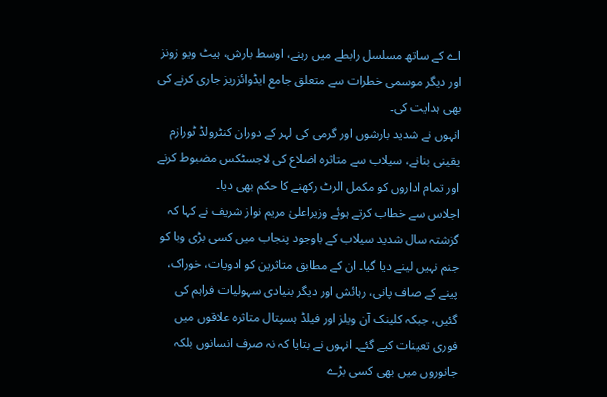اے کے ساتھ مسلسل رابطے میں رہنے، اوسط بارش، ہیٹ ویو زونز اور دیگر موسمی خطرات سے متعلق جامع ایڈوائزریز جاری کرنے کی بھی ہدایت کی۔
انہوں نے شدید بارشوں اور گرمی کی لہر کے دوران کنٹرولڈ ٹورازم یقینی بنانے، سیلاب سے متاثرہ اضلاع کی لاجسٹکس مضبوط کرنے اور تمام اداروں کو مکمل الرٹ رکھنے کا حکم بھی دیا۔
اجلاس سے خطاب کرتے ہوئے وزیراعلیٰ مریم نواز شریف نے کہا کہ گزشتہ سال شدید سیلاب کے باوجود پنجاب میں کسی بڑی وبا کو جنم نہیں لینے دیا گیا۔ ان کے مطابق متاثرین کو ادویات، خوراک، پینے کے صاف پانی، رہائش اور دیگر بنیادی سہولیات فراہم کی گئیں، جبکہ کلینک آن ویلز اور فیلڈ ہسپتال متاثرہ علاقوں میں فوری تعینات کیے گئے۔ انہوں نے بتایا کہ نہ صرف انسانوں بلکہ جانوروں میں بھی کسی بڑے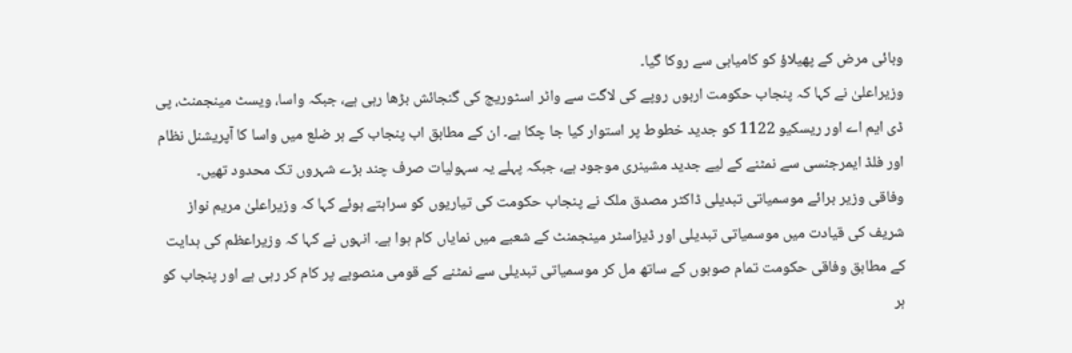وبائی مرض کے پھیلاؤ کو کامیابی سے روکا گیا۔
وزیراعلیٰ نے کہا کہ پنجاب حکومت اربوں روپے کی لاگت سے واٹر اسٹوریج کی گنجائش بڑھا رہی ہے، جبکہ واسا، ویسٹ مینجمنٹ، پی ڈی ایم اے اور ریسکیو 1122 کو جدید خطوط پر استوار کیا جا چکا ہے۔ ان کے مطابق اب پنجاب کے ہر ضلع میں واسا کا آپریشنل نظام اور فلڈ ایمرجنسی سے نمٹنے کے لیے جدید مشینری موجود ہے، جبکہ پہلے یہ سہولیات صرف چند بڑے شہروں تک محدود تھیں۔
وفاقی وزیر برائے موسمیاتی تبدیلی ڈاکٹر مصدق ملک نے پنجاب حکومت کی تیاریوں کو سراہتے ہوئے کہا کہ وزیراعلیٰ مریم نواز شریف کی قیادت میں موسمیاتی تبدیلی اور ڈیزاسٹر مینجمنٹ کے شعبے میں نمایاں کام ہوا ہے۔ انہوں نے کہا کہ وزیراعظم کی ہدایت کے مطابق وفاقی حکومت تمام صوبوں کے ساتھ مل کر موسمیاتی تبدیلی سے نمٹنے کے قومی منصوبے پر کام کر رہی ہے اور پنجاب کو ہر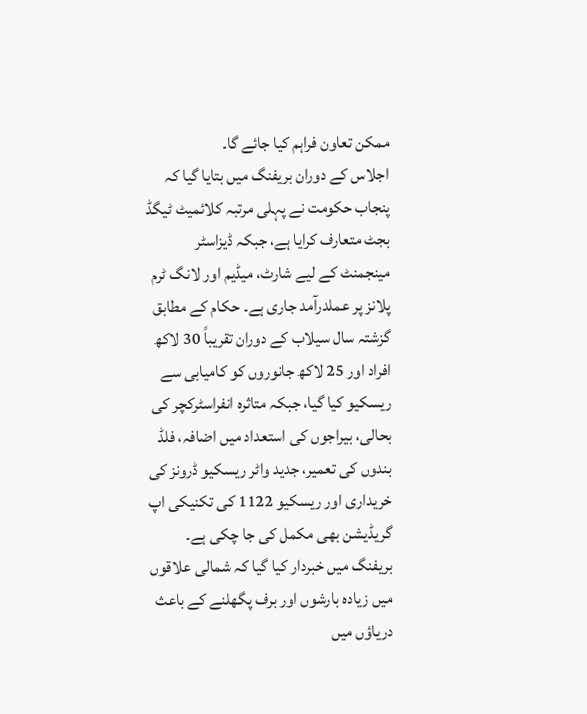ممکن تعاون فراہم کیا جائے گا۔
اجلاس کے دوران بریفنگ میں بتایا گیا کہ پنجاب حکومت نے پہلی مرتبہ کلائمیٹ ٹیگڈ بجٹ متعارف کرایا ہے، جبکہ ڈیزاسٹر مینجمنٹ کے لیے شارٹ، میڈیم اور لانگ ٹرم پلانز پر عملدرآمد جاری ہے۔ حکام کے مطابق گزشتہ سال سیلاب کے دوران تقریباً 30 لاکھ افراد اور 25 لاکھ جانوروں کو کامیابی سے ریسکیو کیا گیا، جبکہ متاثرہ انفراسٹرکچر کی بحالی، بیراجوں کی استعداد میں اضافہ، فلڈ بندوں کی تعمیر، جدید واٹر ریسکیو ڈرونز کی خریداری اور ریسکیو 1122 کی تکنیکی اپ گریڈیشن بھی مکمل کی جا چکی ہے۔
بریفنگ میں خبردار کیا گیا کہ شمالی علاقوں میں زیادہ بارشوں اور برف پگھلنے کے باعث دریاؤں میں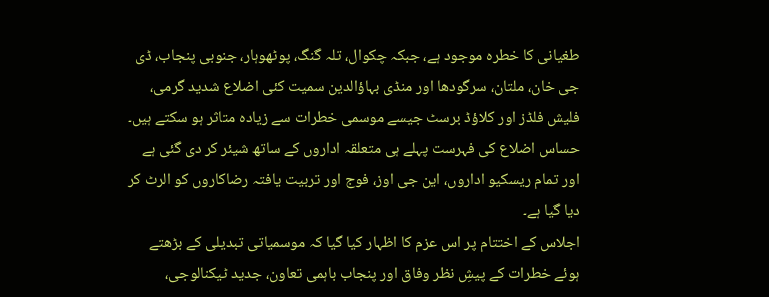طغیانی کا خطرہ موجود ہے، جبکہ چکوال، تلہ گنگ، پوٹھوہار، جنوبی پنجاب، ڈی جی خان، ملتان، سرگودھا اور منڈی بہاؤالدین سمیت کئی اضلاع شدید گرمی، فلیش فلڈز اور کلاؤڈ برسٹ جیسے موسمی خطرات سے زیادہ متاثر ہو سکتے ہیں۔ حساس اضلاع کی فہرست پہلے ہی متعلقہ اداروں کے ساتھ شیئر کر دی گئی ہے اور تمام ریسکیو اداروں، این جی اوز، فوج اور تربیت یافتہ رضاکاروں کو الرٹ کر دیا گیا ہے۔
اجلاس کے اختتام پر اس عزم کا اظہار کیا گیا کہ موسمیاتی تبدیلی کے بڑھتے ہوئے خطرات کے پیشِ نظر وفاق اور پنجاب باہمی تعاون، جدید ٹیکنالوجی،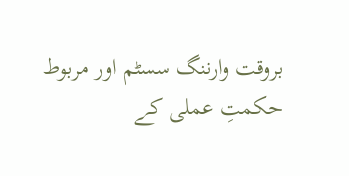بروقت وارننگ سسٹم اور مربوط حکمتِ عملی کے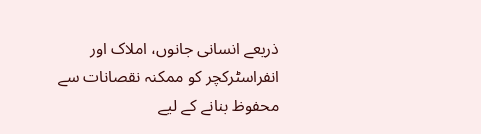ذریعے انسانی جانوں، املاک اور انفراسٹرکچر کو ممکنہ نقصانات سے محفوظ بنانے کے لیے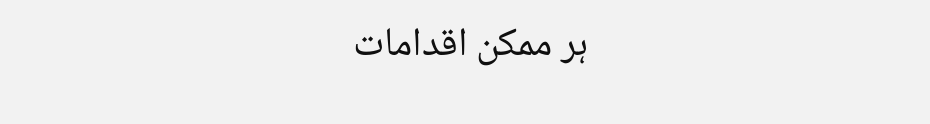ہر ممکن اقدامات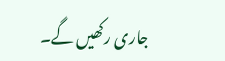جاری رکھیں گے۔